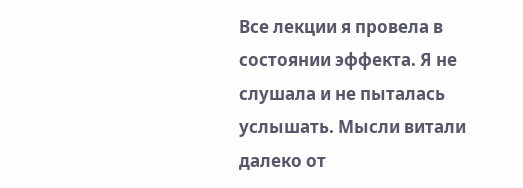Все лекции я провела в состоянии эффекта. Я не слушала и не пыталась услышать. Мысли витали далеко от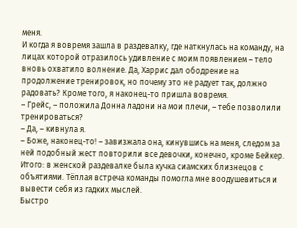меня.
И когда я вовремя зашла в раздевалку, где наткнулась на команду, на лицах которой отразилось удивление с моим появлением – тело вновь охватило волнение. Да, Харрис дал ободрение на продолжение тренировок, но почему это не радует так, должно радовать? Кроме того, я наконец-то пришла вовремя.
– Грейс, – положила Донна ладони на мои плечи, – тебе позволили тренироваться?
– Да, – кивнула я.
– Боже, наконец-то! – завизжала она, кинувшись на меня, следом за ней подобный жест повторили все девочки, конечно, кроме Бейкер. Итого: в женской раздевалке была кучка сиамских близнецов с объятиями. Тёплая встреча команды помогла мне воодушевиться и вывести себя из гадких мыслей.
Быстро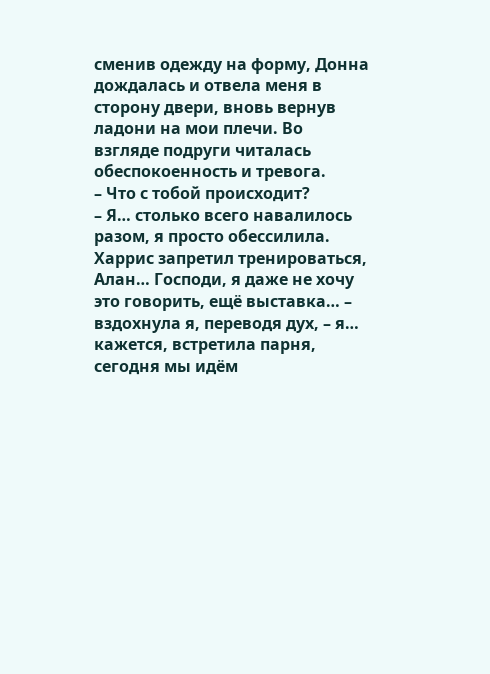сменив одежду на форму, Донна дождалась и отвела меня в сторону двери, вновь вернув ладони на мои плечи. Во взгляде подруги читалась обеспокоенность и тревога.
– Что с тобой происходит?
– Я… столько всего навалилось разом, я просто обессилила. Харрис запретил тренироваться, Алан… Господи, я даже не хочу это говорить, ещё выставка… – вздохнула я, переводя дух, – я… кажется, встретила парня, сегодня мы идём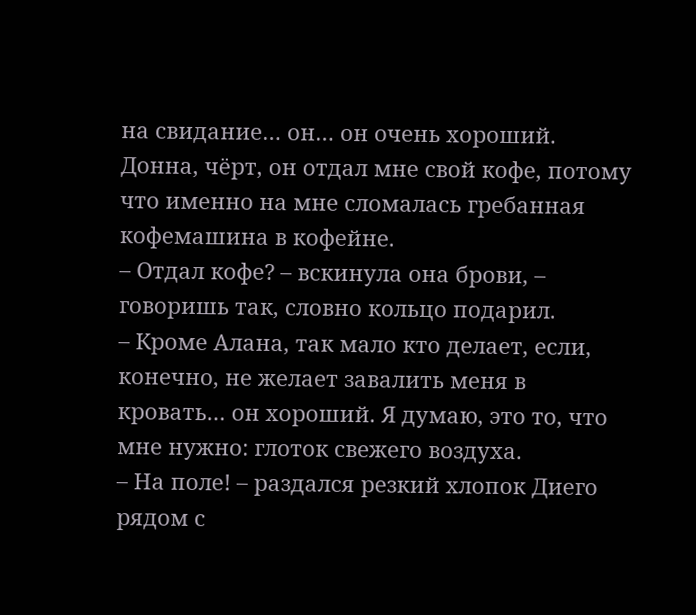на свидание… он… он очень хороший. Донна, чёрт, он отдал мне свой кофе, потому что именно на мне сломалась гребанная кофемашина в кофейне.
– Отдал кофе? – вскинула она брови, – говоришь так, словно кольцо подарил.
– Кроме Алана, так мало кто делает, если, конечно, не желает завалить меня в кровать… он хороший. Я думаю, это то, что мне нужно: глоток свежего воздуха.
– На поле! – раздался резкий хлопок Диего рядом с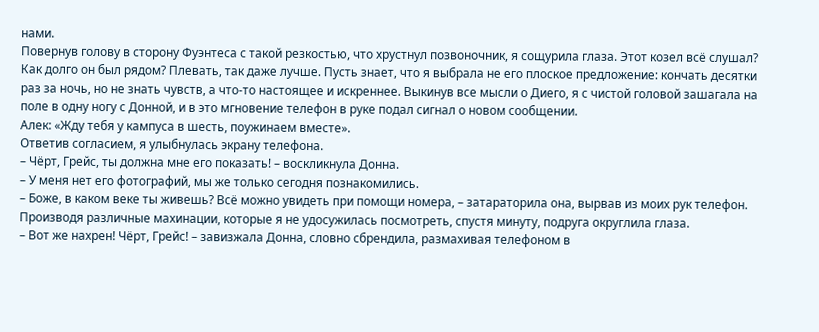нами.
Повернув голову в сторону Фуэнтеса с такой резкостью, что хрустнул позвоночник, я сощурила глаза. Этот козел всё слушал? Как долго он был рядом? Плевать, так даже лучше. Пусть знает, что я выбрала не его плоское предложение: кончать десятки раз за ночь, но не знать чувств, а что-то настоящее и искреннее. Выкинув все мысли о Диего, я с чистой головой зашагала на поле в одну ногу с Донной, и в это мгновение телефон в руке подал сигнал о новом сообщении.
Алек: «Жду тебя у кампуса в шесть, поужинаем вместе».
Ответив согласием, я улыбнулась экрану телефона.
– Чёрт, Грейс, ты должна мне его показать! – воскликнула Донна.
– У меня нет его фотографий, мы же только сегодня познакомились.
– Боже, в каком веке ты живешь? Всё можно увидеть при помощи номера, – затараторила она, вырвав из моих рук телефон.
Производя различные махинации, которые я не удосужилась посмотреть, спустя минуту, подруга округлила глаза.
– Вот же нахрен! Чёрт, Грейс! – завизжала Донна, словно сбрендила, размахивая телефоном в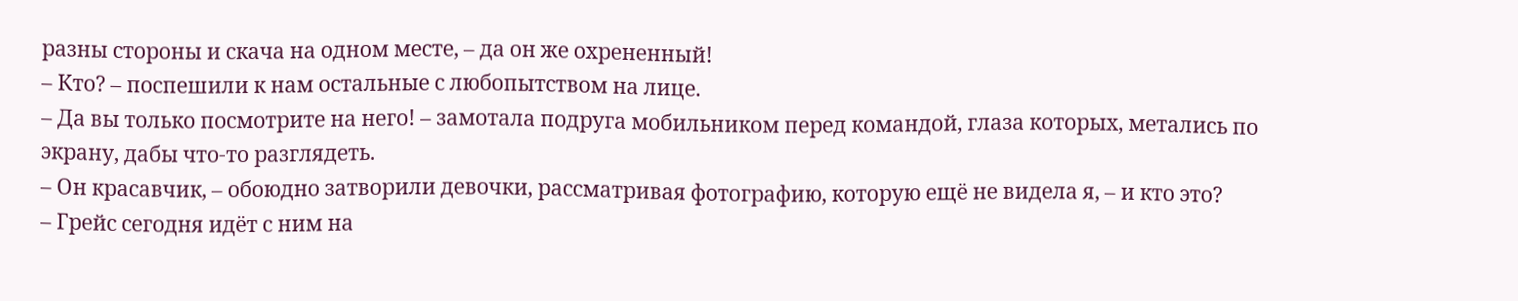разны стороны и скача на одном месте, – да он же охрененный!
– Кто? – поспешили к нам остальные с любопытством на лице.
– Да вы только посмотрите на него! – замотала подруга мобильником перед командой, глаза которых, метались по экрану, дабы что-то разглядеть.
– Он красавчик, – обоюдно затворили девочки, рассматривая фотографию, которую ещё не видела я, – и кто это?
– Грейс сегодня идёт с ним на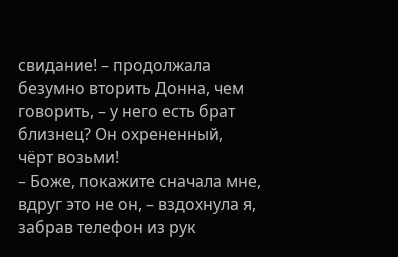свидание! – продолжала безумно вторить Донна, чем говорить, – у него есть брат близнец? Он охрененный, чёрт возьми!
– Боже, покажите сначала мне, вдруг это не он, – вздохнула я, забрав телефон из рук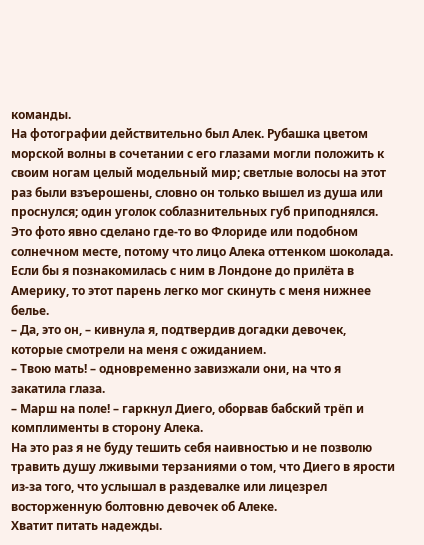команды.
На фотографии действительно был Алек. Рубашка цветом морской волны в сочетании с его глазами могли положить к своим ногам целый модельный мир; светлые волосы на этот раз были взъерошены, словно он только вышел из душа или проснулся; один уголок соблазнительных губ приподнялся. Это фото явно сделано где-то во Флориде или подобном солнечном месте, потому что лицо Алека оттенком шоколада. Если бы я познакомилась с ним в Лондоне до прилёта в Америку, то этот парень легко мог скинуть с меня нижнее белье.
– Да, это он, – кивнула я, подтвердив догадки девочек, которые смотрели на меня с ожиданием.
– Твою мать! – одновременно завизжали они, на что я закатила глаза.
– Марш на поле! – гаркнул Диего, оборвав бабский трёп и комплименты в сторону Алека.
На это раз я не буду тешить себя наивностью и не позволю травить душу лживыми терзаниями о том, что Диего в ярости из-за того, что услышал в раздевалке или лицезрел восторженную болтовню девочек об Алеке.
Хватит питать надежды.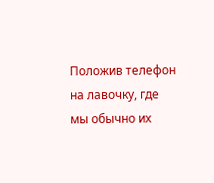Положив телефон на лавочку, где мы обычно их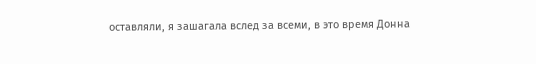оставляли, я зашагала вслед за всеми, в это время Донна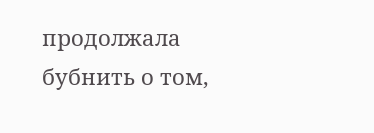продолжала бубнить о том,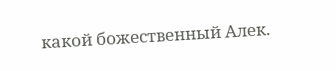какой божественный Алек.